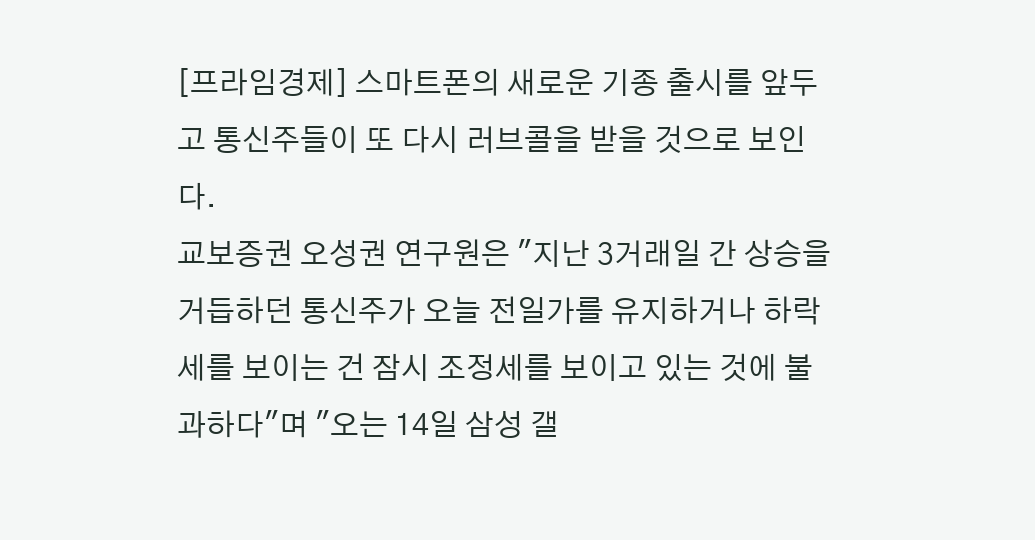[프라임경제] 스마트폰의 새로운 기종 출시를 앞두고 통신주들이 또 다시 러브콜을 받을 것으로 보인다.
교보증권 오성권 연구원은 "지난 3거래일 간 상승을 거듭하던 통신주가 오늘 전일가를 유지하거나 하락세를 보이는 건 잠시 조정세를 보이고 있는 것에 불과하다"며 "오는 14일 삼성 갤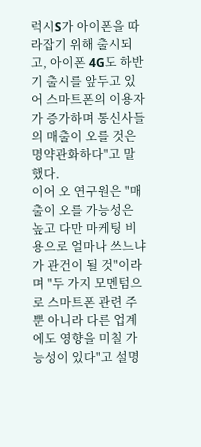럭시S가 아이폰을 따라잡기 위해 출시되고, 아이폰 4G도 하반기 출시를 앞두고 있어 스마트폰의 이용자가 증가하며 통신사들의 매출이 오를 것은 명약관화하다"고 말했다.
이어 오 연구원은 "매출이 오를 가능성은 높고 다만 마케팅 비용으로 얼마나 쓰느냐가 관건이 될 것"이라며 "두 가지 모멘텀으로 스마트폰 관련 주 뿐 아니라 다른 업계에도 영향을 미칠 가능성이 있다"고 설명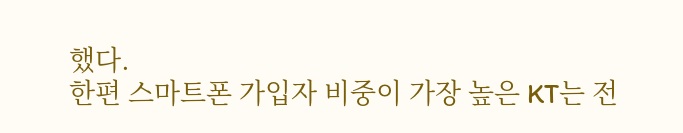했다.
한편 스마트폰 가입자 비중이 가장 높은 KT는 전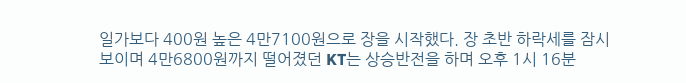일가보다 400원 높은 4만7100원으로 장을 시작했다. 장 초반 하락세를 잠시 보이며 4만6800원까지 떨어졌던 KT는 상승반전을 하며 오후 1시 16분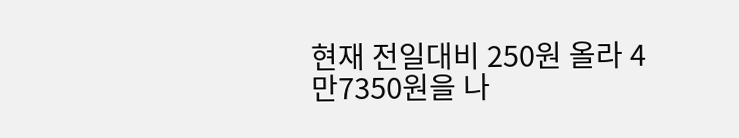현재 전일대비 250원 올라 4만7350원을 나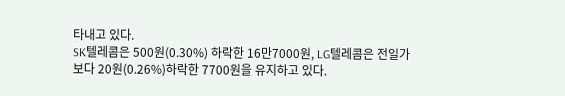타내고 있다.
SK텔레콤은 500원(0.30%) 하락한 16만7000원, LG텔레콤은 전일가보다 20원(0.26%)하락한 7700원을 유지하고 있다.